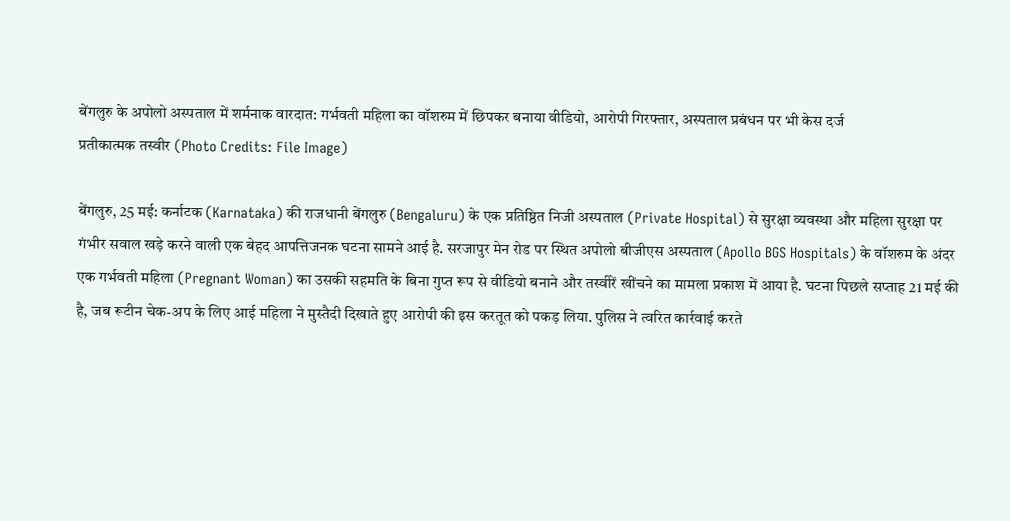बेंगलुरु के अपोलो अस्पताल में शर्मनाक वारदात: गर्भवती महिला का वॉशरुम में छिपकर बनाया वीडियो, आरोपी गिरफ्तार, अस्पताल प्रबंधन पर भी केस दर्ज
प्रतीकात्मक तस्वीर (Photo Credits: File Image)

बेंगलुरु, 25 मई: कर्नाटक (Karnataka) की राजधानी बेंगलुरु (Bengaluru) के एक प्रतिष्ठित निजी अस्पताल (Private Hospital) से सुरक्षा व्यवस्था और महिला सुरक्षा पर गंभीर सवाल खड़े करने वाली एक बेहद आपत्तिजनक घटना सामने आई है. सरजापुर मेन रोड पर स्थित अपोलो बीजीएस अस्पताल (Apollo BGS Hospitals) के वॉशरुम के अंदर एक गर्भवती महिला (Pregnant Woman) का उसकी सहमति के बिना गुप्त रूप से वीडियो बनाने और तस्वीरें खींचने का मामला प्रकाश में आया है. घटना पिछले सप्ताह 21 मई की है, जब रूटीन चेक-अप के लिए आई महिला ने मुस्तैदी दिखाते हुए आरोपी की इस करतूत को पकड़ लिया. पुलिस ने त्वरित कार्रवाई करते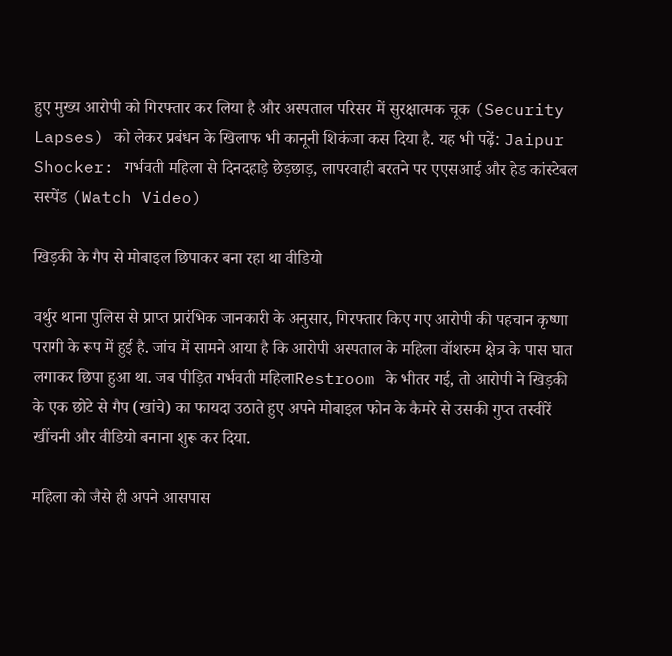हुए मुख्य आरोपी को गिरफ्तार कर लिया है और अस्पताल परिसर में सुरक्षात्मक चूक (Security Lapses) को लेकर प्रबंधन के खिलाफ भी कानूनी शिकंजा कस दिया है. यह भी पढ़ें: Jaipur Shocker: गर्भवती महिला से दिनदहाड़े छेड़छाड़, लापरवाही बरतने पर एएसआई और हेड कांस्टेबल सस्पेंड (Watch Video)

खिड़की के गैप से मोबाइल छिपाकर बना रहा था वीडियो

वर्थुर थाना पुलिस से प्राप्त प्रारंभिक जानकारी के अनुसार, गिरफ्तार किए गए आरोपी की पहचान कृष्णा परागी के रूप में हुई है. जांच में सामने आया है कि आरोपी अस्पताल के महिला वॉशरुम क्षेत्र के पास घात लगाकर छिपा हुआ था. जब पीड़ित गर्भवती महिलाRestroom के भीतर गई, तो आरोपी ने खिड़की के एक छोटे से गैप (खांचे) का फायदा उठाते हुए अपने मोबाइल फोन के कैमरे से उसकी गुप्त तस्वीरें खींचनी और वीडियो बनाना शुरू कर दिया.

महिला को जैसे ही अपने आसपास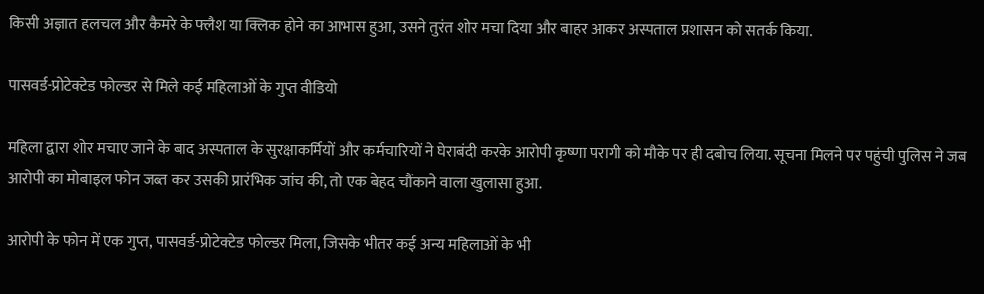किसी अज्ञात हलचल और कैमरे के फ्लैश या क्लिक होने का आभास हुआ, उसने तुरंत शोर मचा दिया और बाहर आकर अस्पताल प्रशासन को सतर्क किया.

पासवर्ड-प्रोटेक्टेड फोल्डर से मिले कई महिलाओं के गुप्त वीडियो

महिला द्वारा शोर मचाए जाने के बाद अस्पताल के सुरक्षाकर्मियों और कर्मचारियों ने घेराबंदी करके आरोपी कृष्णा परागी को मौके पर ही दबोच लिया. सूचना मिलने पर पहुंची पुलिस ने जब आरोपी का मोबाइल फोन जब्त कर उसकी प्रारंभिक जांच की, तो एक बेहद चौंकाने वाला खुलासा हुआ.

आरोपी के फोन में एक गुप्त, पासवर्ड-प्रोटेक्टेड फोल्डर मिला, जिसके भीतर कई अन्य महिलाओं के भी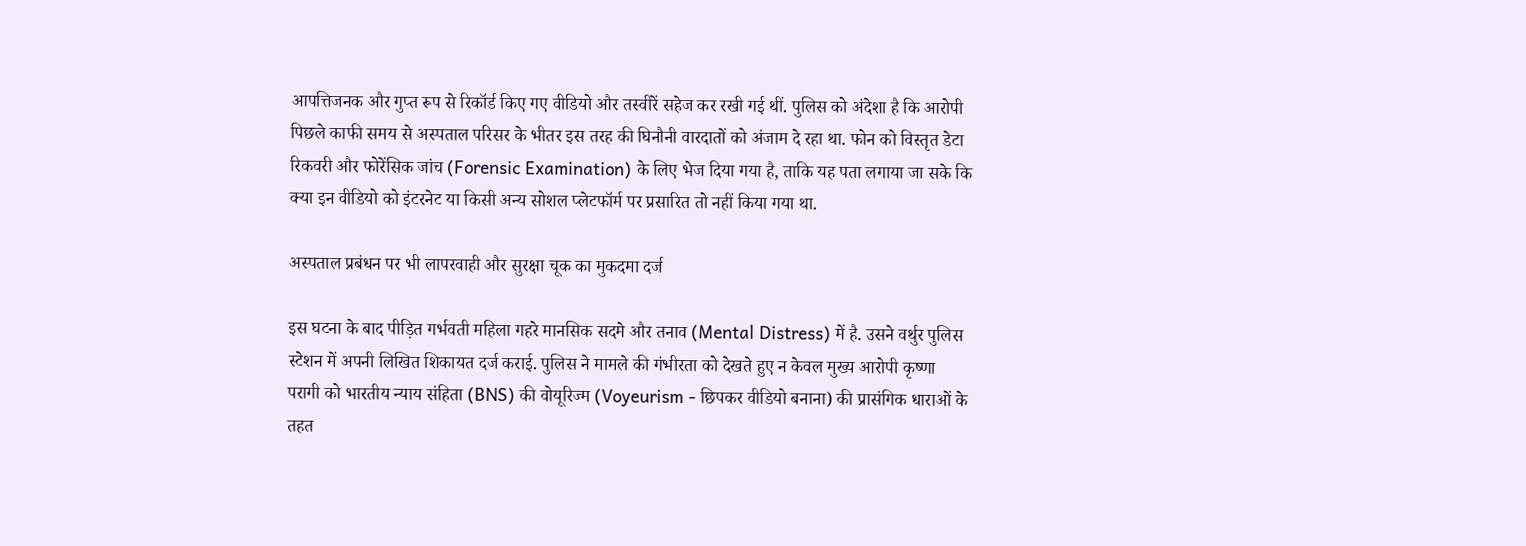आपत्तिजनक और गुप्त रूप से रिकॉर्ड किए गए वीडियो और तस्वीरें सहेज कर रखी गई थीं. पुलिस को अंदेशा है कि आरोपी पिछले काफी समय से अस्पताल परिसर के भीतर इस तरह की घिनौनी वारदातों को अंजाम दे रहा था. फोन को विस्तृत डेटा रिकवरी और फोरेंसिक जांच (Forensic Examination) के लिए भेज दिया गया है, ताकि यह पता लगाया जा सके कि क्या इन वीडियो को इंटरनेट या किसी अन्य सोशल प्लेटफॉर्म पर प्रसारित तो नहीं किया गया था.

अस्पताल प्रबंधन पर भी लापरवाही और सुरक्षा चूक का मुकदमा दर्ज

इस घटना के बाद पीड़ित गर्भवती महिला गहरे मानसिक सदमे और तनाव (Mental Distress) में है. उसने वर्थुर पुलिस स्टेशन में अपनी लिखित शिकायत दर्ज कराई. पुलिस ने मामले की गंभीरता को देखते हुए न केवल मुख्य आरोपी कृष्णा परागी को भारतीय न्याय संहिता (BNS) की वोयूरिज्म (Voyeurism - छिपकर वीडियो बनाना) की प्रासंगिक धाराओं के तहत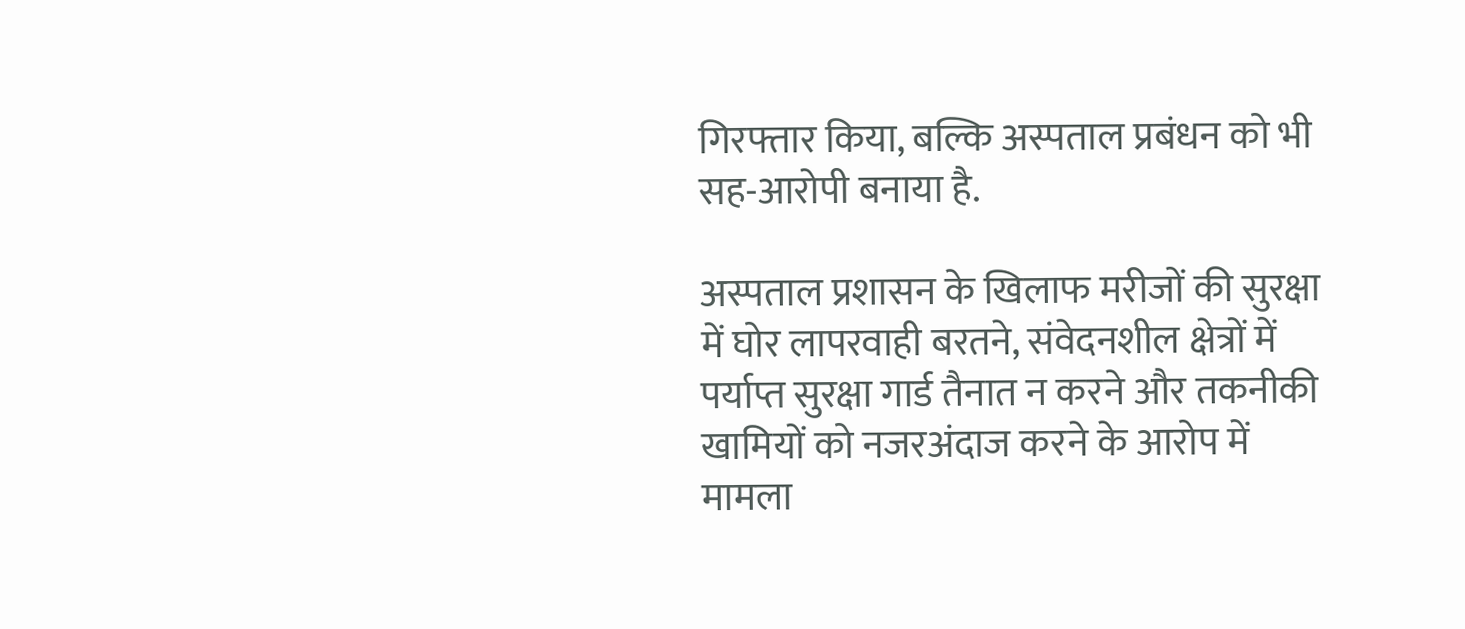गिरफ्तार किया, बल्कि अस्पताल प्रबंधन को भी सह-आरोपी बनाया है.

अस्पताल प्रशासन के खिलाफ मरीजों की सुरक्षा में घोर लापरवाही बरतने, संवेदनशील क्षेत्रों में पर्याप्त सुरक्षा गार्ड तैनात न करने और तकनीकी खामियों को नजरअंदाज करने के आरोप में मामला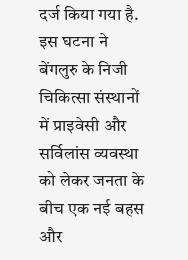दर्ज किया गया है. इस घटना ने बेंगलुरु के निजी चिकित्सा संस्थानों में प्राइवेसी और सर्विलांस व्यवस्था को लेकर जनता के बीच एक नई बहस और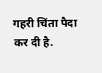गहरी चिंता पैदा कर दी है.